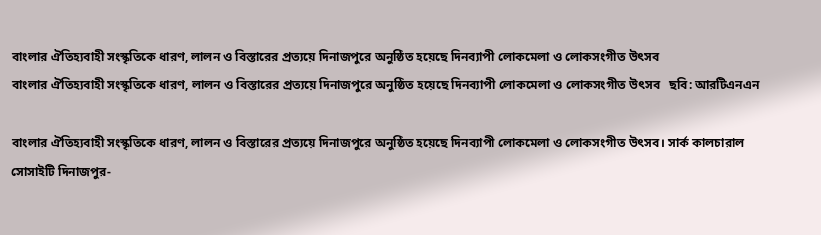বাংলার ঐতিহ্যবাহী সংস্কৃতিকে ধারণ, লালন ও বিস্তারের প্রত্যয়ে দিনাজপুরে অনুষ্ঠিত হয়েছে দিনব্যাপী লোকমেলা ও লোকসংগীত উৎসব
বাংলার ঐতিহ্যবাহী সংস্কৃতিকে ধারণ, লালন ও বিস্তারের প্রত্যয়ে দিনাজপুরে অনুষ্ঠিত হয়েছে দিনব্যাপী লোকমেলা ও লোকসংগীত উৎসব   ছবি: আরটিএনএন

বাংলার ঐতিহ্যবাহী সংস্কৃতিকে ধারণ, লালন ও বিস্তারের প্রত্যয়ে দিনাজপুরে অনুষ্ঠিত হয়েছে দিনব্যাপী লোকমেলা ও লোকসংগীত উৎসব। সার্ক কালচারাল সোসাইটি দিনাজপুর-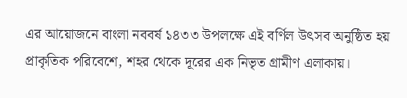এর আয়োজনে বাংলা নববর্ষ ১৪৩৩ উপলক্ষে এই বর্ণিল উৎসব অনুষ্ঠিত হয় প্রাকৃতিক পরিবেশে, শহর থেকে দূরের এক নিভৃত গ্রামীণ এলাকায়।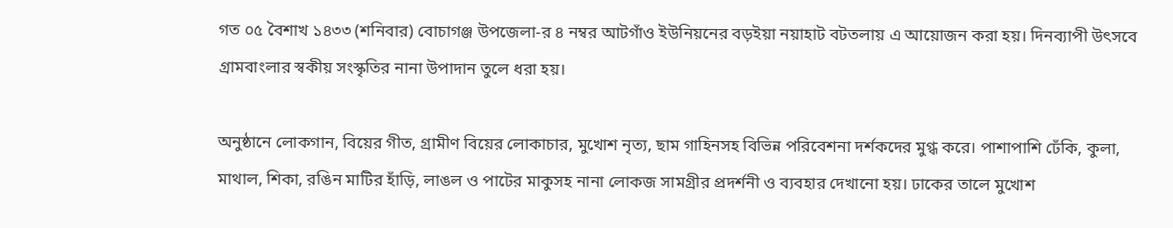গত ০৫ বৈশাখ ১৪৩৩ (শনিবার) বোচাগঞ্জ উপজেলা-র ৪ নম্বর আটগাঁও ইউনিয়নের বড়ইয়া নয়াহাট বটতলায় এ আয়োজন করা হয়। দিনব্যাপী উৎসবে গ্রামবাংলার স্বকীয় সংস্কৃতির নানা উপাদান তুলে ধরা হয়।

অনুষ্ঠানে লোকগান, বিয়ের গীত, গ্রামীণ বিয়ের লোকাচার, মুখোশ নৃত্য, ছাম গাহিনসহ বিভিন্ন পরিবেশনা দর্শকদের মুগ্ধ করে। পাশাপাশি ঢেঁকি, কুলা, মাথাল, শিকা, রঙিন মাটির হাঁড়ি, লাঙল ও পাটের মাকুসহ নানা লোকজ সামগ্রীর প্রদর্শনী ও ব্যবহার দেখানো হয়। ঢাকের তালে মুখোশ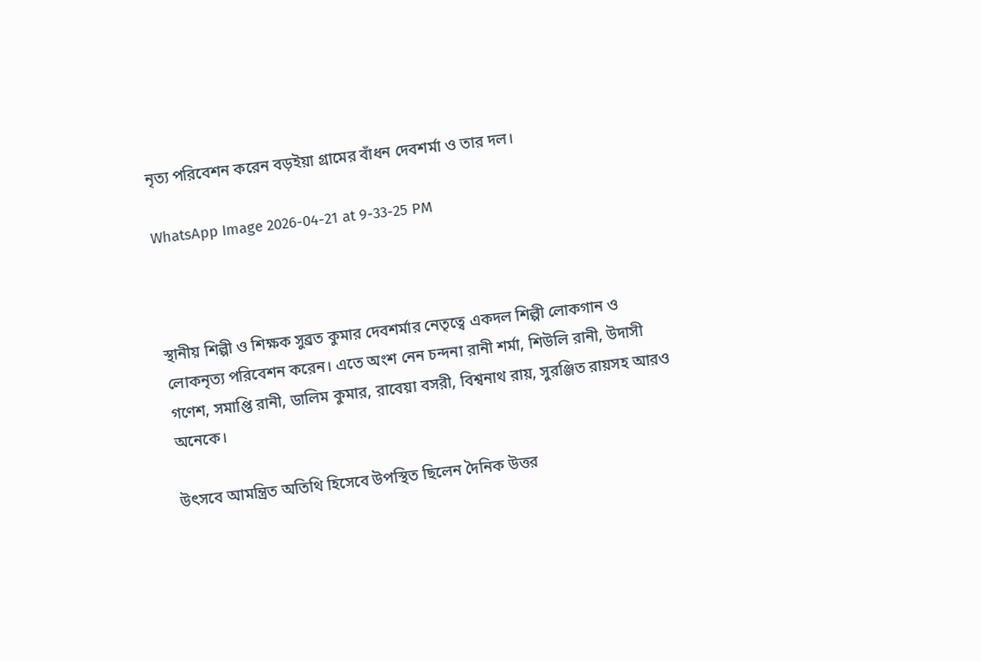নৃত্য পরিবেশন করেন বড়ইয়া গ্রামের বাঁধন দেবশর্মা ও তার দল।

WhatsApp Image 2026-04-21 at 9-33-25 PM



স্থানীয় শিল্পী ও শিক্ষক সুব্রত কুমার দেবশর্মার নেতৃত্বে একদল শিল্পী লোকগান ও লোকনৃত্য পরিবেশন করেন। এতে অংশ নেন চন্দনা রানী শর্মা, শিউলি রানী, উদাসী গণেশ, সমাপ্তি রানী, ডালিম কুমার, রাবেয়া বসরী, বিশ্বনাথ রায়, সুরঞ্জিত রায়সহ আরও অনেকে।

উৎসবে আমন্ত্রিত অতিথি হিসেবে উপস্থিত ছিলেন দৈনিক উত্তর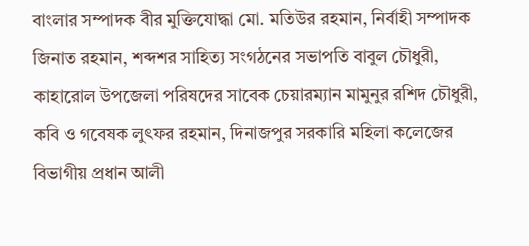বাংলার সম্পাদক বীর মুক্তিযোদ্ধা মো. মতিউর রহমান, নির্বাহী সম্পাদক জিনাত রহমান, শব্দশর সাহিত্য সংগঠনের সভাপতি বাবুল চৌধুরী, কাহারোল উপজেলা পরিষদের সাবেক চেয়ারম্যান মামুনুর রশিদ চৌধুরী, কবি ও গবেষক লুৎফর রহমান, দিনাজপুর সরকারি মহিলা কলেজের বিভাগীয় প্রধান আলী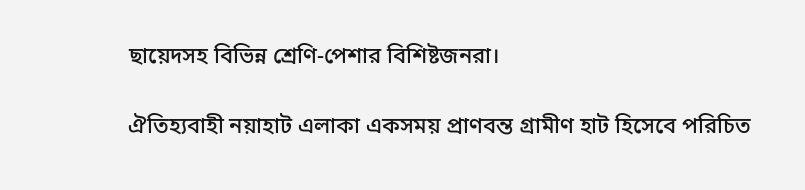ছায়েদসহ বিভিন্ন শ্রেণি-পেশার বিশিষ্টজনরা।

ঐতিহ্যবাহী নয়াহাট এলাকা একসময় প্রাণবন্ত গ্রামীণ হাট হিসেবে পরিচিত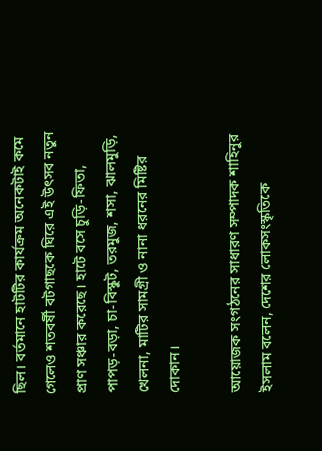ছিল। বর্তমানে হাটটির কার্যক্রম অনেকটাই কমে গেলেও শতবর্ষী বটগাছকে ঘিরে এই উৎসব নতুন প্রাণ সঞ্চার করেছে। হাটে বসে চুড়ি-ফিতা, পাপড়-বড়া, চা-বিস্কুট, তরমুজ, শসা, ঝালমুড়ি, খেলনা, মাটির সামগ্রী ও নানা ধরনের মিষ্টির দোকান।

আয়োজক সংগঠনের সাধারণ সম্পাদক শাহিনুর ইসলাম বলেন, দেশের লোকসংস্কৃতিকে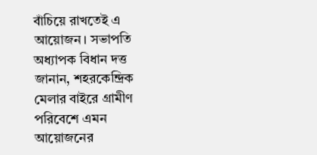বাঁচিয়ে রাখতেই এ আয়োজন। সভাপতি অধ্যাপক বিধান দত্ত জানান, শহরকেন্দ্রিক মেলার বাইরে গ্রামীণ পরিবেশে এমন আয়োজনের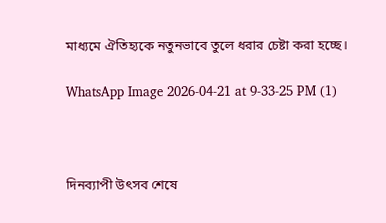মাধ্যমে ঐতিহ্যকে নতুনভাবে তুলে ধরার চেষ্টা করা হচ্ছে।

WhatsApp Image 2026-04-21 at 9-33-25 PM (1)



দিনব্যাপী উৎসব শেষে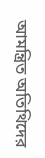আমন্ত্রিত অতিথিদের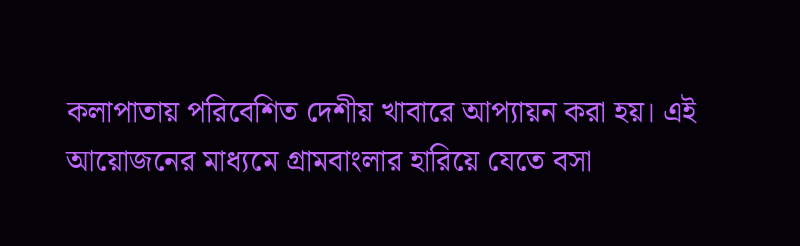কলাপাতায় পরিবেশিত দেশীয় খাবারে আপ্যায়ন করা হয়। এই আয়োজনের মাধ্যমে গ্রামবাংলার হারিয়ে যেতে বসা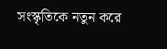সংস্কৃতিকে নতুন করে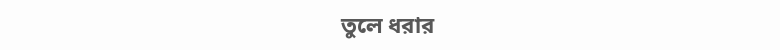তুলে ধরার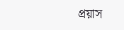প্রয়াস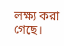লক্ষ্য করা গেছে।